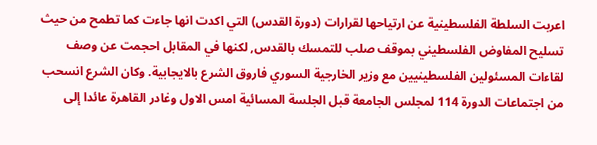اعربت السلطة الفلسطينية عن ارتياحها لقرارات (دورة القدس) التي اكدت انها جاءت كما تطمح من حيث تسليح المفاوض الفلسطيني بموقف صلب للتمسك بالقدس, لكنها في المقابل احجمت عن وصف لقاءات المسئولين الفلسطينيين مع وزير الخارجية السوري فاروق الشرع بالايجابية. وكان الشرع انسحب من اجتماعات الدورة 114 لمجلس الجامعة قبل الجلسة المسائية امس الاول وغادر القاهرة عائدا إلى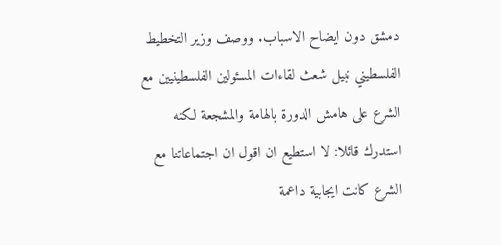دمشق دون ايضاح الاسباب. ووصف وزير التخطيط الفلسطيني نبيل شعث لقاءات المسئولين الفلسطينيين مع الشرع على هامش الدورة بالهامة والمشجعة لكنه استدرك قائلا: لا استطيع ان اقول ان اجتماعاتنا مع الشرع كانت ايجابية داعمة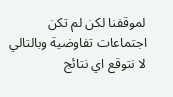لموقفنا لكن لم تكن اجتماعات تفاوضية وبالتالي لا نتوقع اي نتائج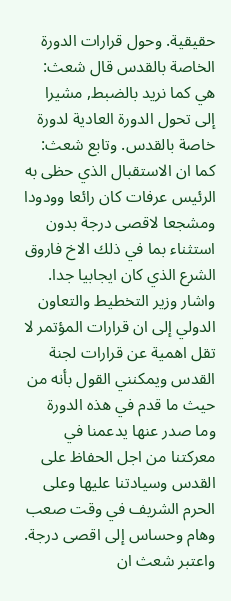حقيقية. وحول قرارات الدورة الخاصة بالقدس قال شعث: هي كما نريد بالضبط, مشيرا إلى تحول الدورة العادية لدورة خاصة بالقدس. وتابع شعث: كما ان الاستقبال الذي حظى به الرئيس عرفات كان رائعا وودودا ومشجعا لاقصى درجة بدون استثناء بما في ذلك الاخ فاروق الشرع الذي كان ايجابيا جدا. واشار وزير التخطيط والتعاون الدولي إلى ان قرارات المؤتمر لا تقل اهمية عن قرارات لجنة القدس ويمكنني القول بأنه من حيث ما قدم في هذه الدورة وما صدر عنها يدعمنا في معركتنا من اجل الحفاظ على القدس وسيادتنا عليها وعلى الحرم الشريف في وقت صعب وهام وحساس إلى اقصى درجة. واعتبر شعث ان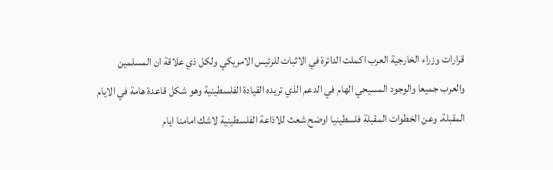قرارات وزراء الخارجية العرب اكملت الدائرة في الاثبات للرئيس الامريكي ولكل ذي علاقة ان المسلمين والعرب جميعا والوجود المسيحي الهام في الدعم الذي تريده القيادة الفلسطينية وهو شكل قاعدة هامة في الايام المقبلة. وعن الخطوات المقبلة فلسطينيا اوضح شعث للاذاعة الفلسطينية لاشك امامنا ايام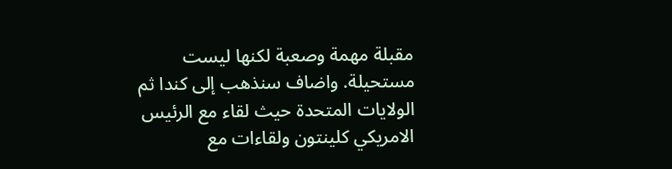مقبلة مهمة وصعبة لكنها ليست مستحيلة. واضاف سنذهب إلى كندا ثم الولايات المتحدة حيث لقاء مع الرئيس الامريكي كلينتون ولقاءات مع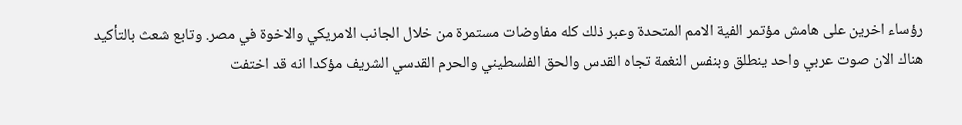رؤساء اخرين على هامش مؤتمر الفية الامم المتحدة وعبر ذلك كله مفاوضات مستمرة من خلال الجانب الامريكي والاخوة في مصر. وتابع شعث بالتأكيد هناك الان صوت عربي واحد ينطلق وبنفس النغمة تجاه القدس والحق الفلسطيني والحرم القدسي الشريف مؤكدا انه قد اختفت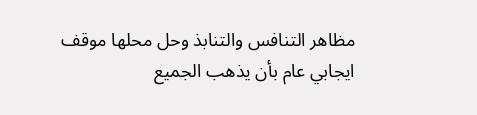مظاهر التنافس والتنابذ وحل محلها موقف ايجابي عام بأن يذهب الجميع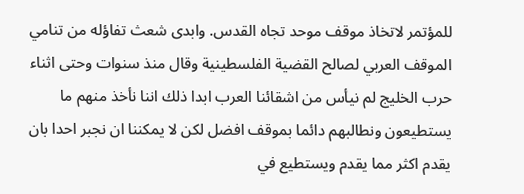للمؤتمر لاتخاذ موقف موحد تجاه القدس. وابدى شعث تفاؤله من تنامي الموقف العربي لصالح القضية الفلسطينية وقال منذ سنوات وحتى اثناء حرب الخليج لم نيأس من اشقائنا العرب ابدا ذلك اننا نأخذ منهم ما يستطيعون ونطالبهم دائما بموقف افضل لكن لا يمكننا ان نجبر احدا بان يقدم اكثر مما يقدم ويستطيع في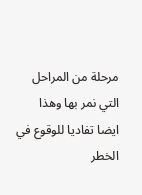مرحلة من المراحل التي نمر بها وهذا ايضا تفاديا للوقوع في الخطر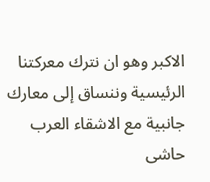الاكبر وهو ان نترك معركتنا الرئيسية وننساق إلى معارك جانبية مع الاشقاء العرب حاشى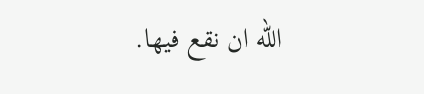الله ان نقع فيها.